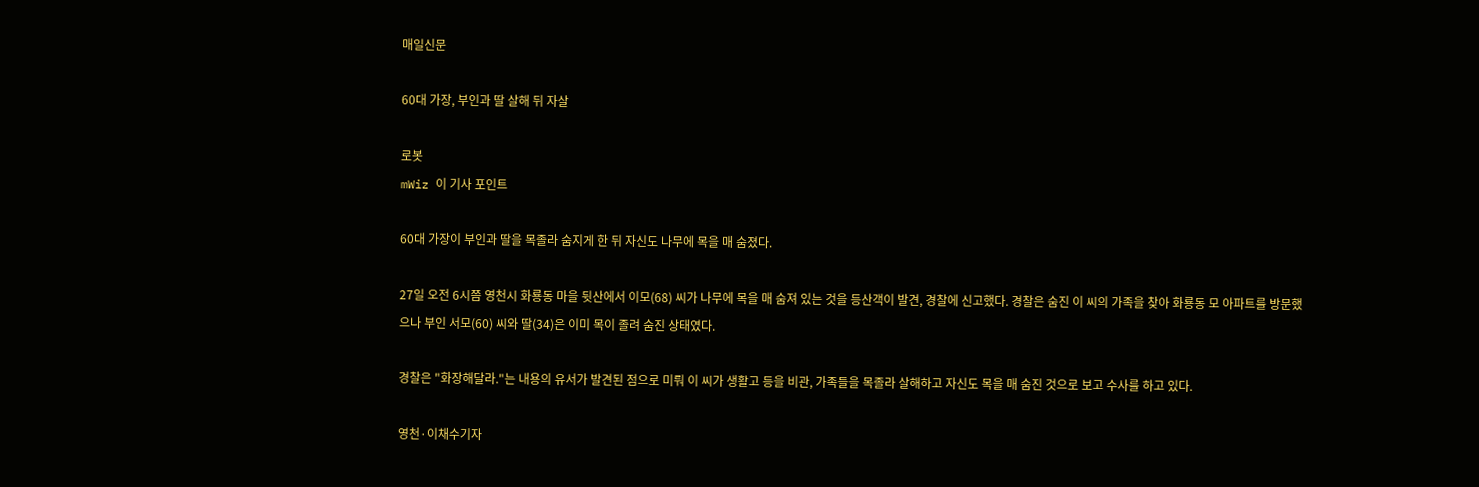매일신문

60대 가장, 부인과 딸 살해 뒤 자살

로봇
mWiz 이 기사 포인트

60대 가장이 부인과 딸을 목졸라 숨지게 한 뒤 자신도 나무에 목을 매 숨졌다.

27일 오전 6시쯤 영천시 화룡동 마을 뒷산에서 이모(68) 씨가 나무에 목을 매 숨져 있는 것을 등산객이 발견, 경찰에 신고했다. 경찰은 숨진 이 씨의 가족을 찾아 화룡동 모 아파트를 방문했으나 부인 서모(60) 씨와 딸(34)은 이미 목이 졸려 숨진 상태였다.

경찰은 "화장해달라."는 내용의 유서가 발견된 점으로 미뤄 이 씨가 생활고 등을 비관, 가족들을 목졸라 살해하고 자신도 목을 매 숨진 것으로 보고 수사를 하고 있다.

영천·이채수기자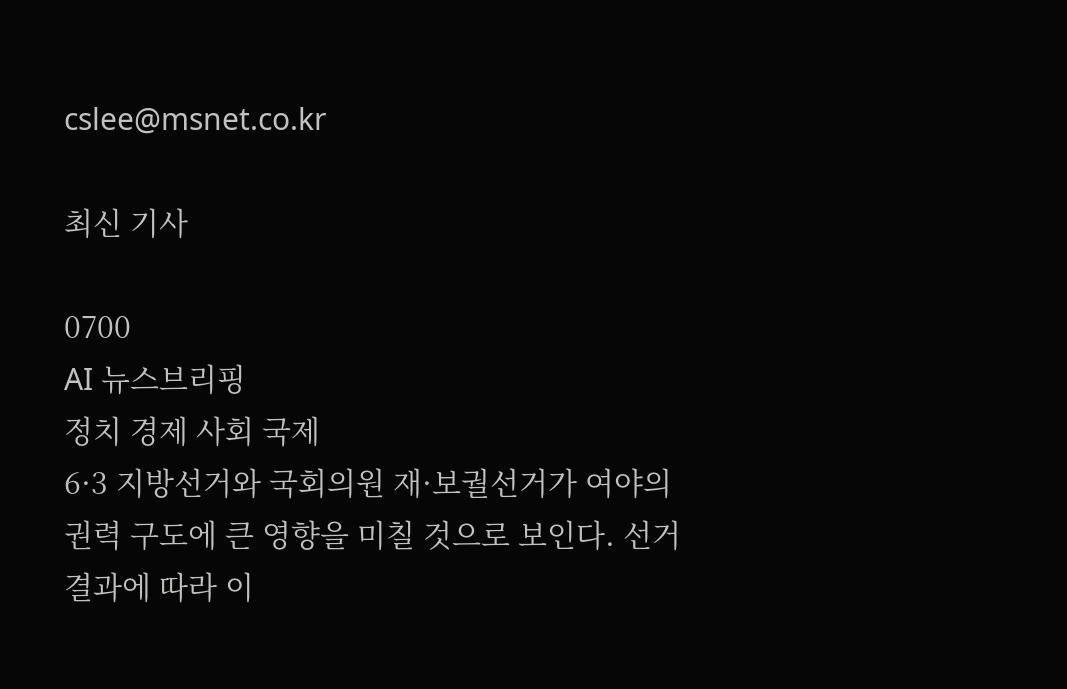cslee@msnet.co.kr

최신 기사

0700
AI 뉴스브리핑
정치 경제 사회 국제
6·3 지방선거와 국회의원 재·보궐선거가 여야의 권력 구도에 큰 영향을 미칠 것으로 보인다. 선거 결과에 따라 이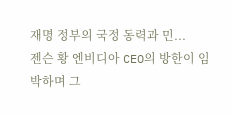재명 정부의 국정 동력과 민...
젠슨 황 엔비디아 CEO의 방한이 임박하며 그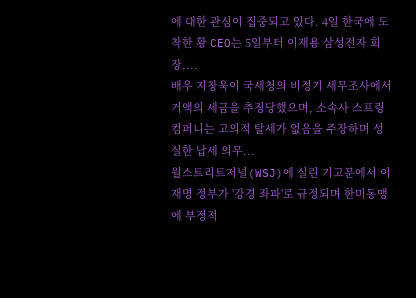에 대한 관심이 집중되고 있다. 4일 한국에 도착한 황 CEO는 5일부터 이재용 삼성전자 회장,...
배우 지창욱이 국세청의 비정기 세무조사에서 거액의 세금을 추징당했으며, 소속사 스프링컴퍼니는 고의적 탈세가 없음을 주장하며 성실한 납세 의무...
월스트리트저널(WSJ)에 실린 기고문에서 이재명 정부가 '강경 좌파'로 규정되며 한미동맹에 부정적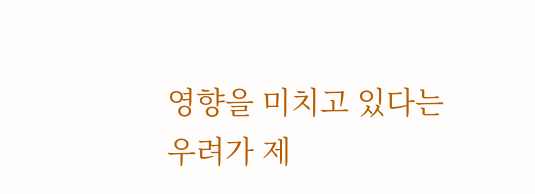영향을 미치고 있다는 우려가 제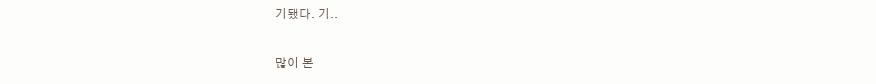기됐다. 기..

많이 본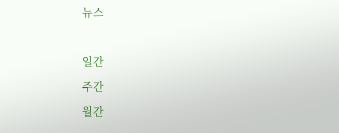뉴스

일간
주간
월간